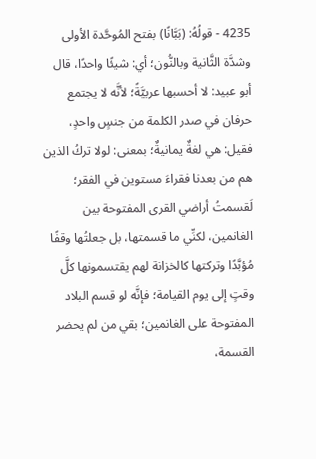4235 - قولُهُ: (بَبَّانًا) بفتح المُوحَّدة الأولى وشدَّة الثَّانية وبالنُّون؛ أي: شيئًا واحدًا، قال أبو عبيد: لا أحسبها عربيَّةً؛ لأنَّه لا يجتمع حرفان في صدر الكلمة من جنسٍ واحدٍ، فقيل: هي لغةٌ يمانيةٌ؛ بمعنى: لولا تركُ الذين هم من بعدنا فقراءَ مستوين في الفقر؛ لَقسمتُ أراضي القرى المفتوحة بين الغانمين، لكنِّي ما قسمتها، بل جعلتُها وقفًا مُؤبَّدًا وتركتها كالخزانة لهم يقتسمونها كلَّ وقتٍ إلى يوم القيامة؛ فإنَّه لو قسم البلاد المفتوحة على الغانمين؛ بقي من لم يحضر القسمة،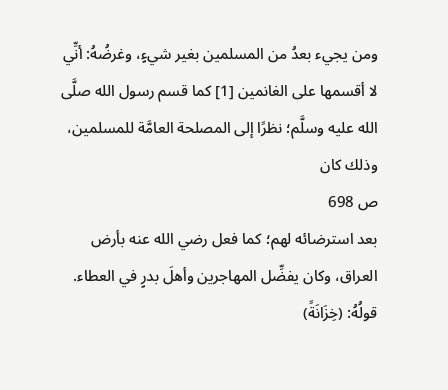ومن يجيء بعدُ من المسلمين بغير شيءٍ، وغرضُهُ: أنِّي لا أقسمها على الغانمين [1] كما قسم رسول الله صلَّى الله عليه وسلَّم؛ نظرًا إلى المصلحة العامَّة للمسلمين، وذلك كان
ص 698
بعد استرضائه لهم؛ كما فعل رضي الله عنه بأرض العراق، وكان يفضِّل المهاجرين وأهلَ بدرٍ في العطاء.
قولُهُ: (خِزَانَةً)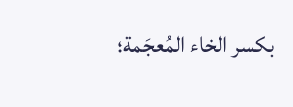بكسر الخاء المُعجَمة؛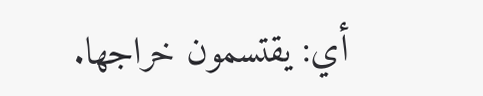أي: يقتسمون خراجها.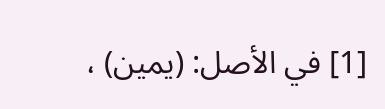[1] في الأصل: (يمين) ،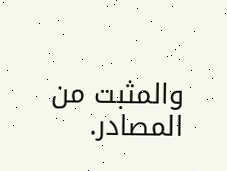والمثبت من المصادر.